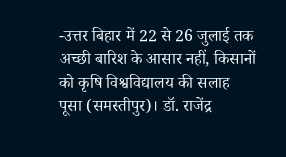-उत्तर बिहार में 22 से 26 जुलाई तक अच्छी बारिश के आसार नहीं, किसानों को कृषि विश्वविद्यालय की सलाह
पूसा (समस्तीपुर)। डॉ. राजेंद्र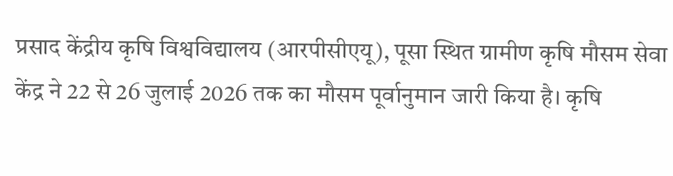प्रसाद केंद्रीय कृषि विश्वविद्यालय (आरपीसीएयू), पूसा स्थित ग्रामीण कृषि मौसम सेवा केंद्र ने 22 से 26 जुलाई 2026 तक का मौसम पूर्वानुमान जारी किया है। कृषि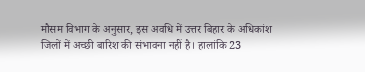मौसम विभाग के अनुसार, इस अवधि में उत्तर बिहार के अधिकांश जिलों में अच्छी बारिश की संभावना नहीं है। हालांकि 23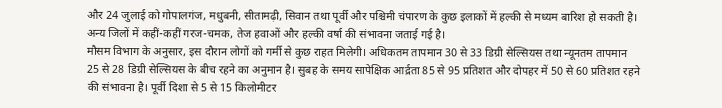और 24 जुलाई को गोपालगंज, मधुबनी, सीतामढ़ी, सिवान तथा पूर्वी और पश्चिमी चंपारण के कुछ इलाकों में हल्की से मध्यम बारिश हो सकती है। अन्य जिलों में कहीं-कहीं गरज-चमक, तेज हवाओं और हल्की वर्षा की संभावना जताई गई है।
मौसम विभाग के अनुसार, इस दौरान लोगों को गर्मी से कुछ राहत मिलेगी। अधिकतम तापमान 30 से 33 डिग्री सेल्सियस तथा न्यूनतम तापमान 25 से 28 डिग्री सेल्सियस के बीच रहने का अनुमान है। सुबह के समय सापेक्षिक आर्द्रता 85 से 95 प्रतिशत और दोपहर में 50 से 60 प्रतिशत रहने की संभावना है। पूर्वी दिशा से 5 से 15 किलोमीटर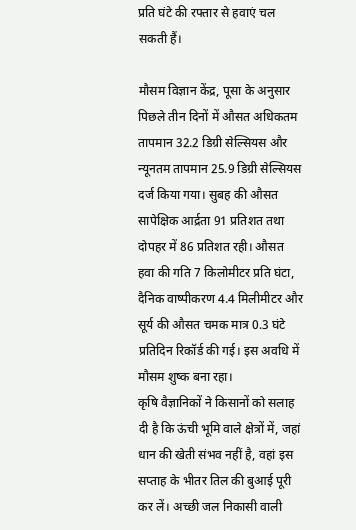प्रति घंटे की रफ्तार से हवाएं चल सकती हैं।

मौसम विज्ञान केंद्र, पूसा के अनुसार पिछले तीन दिनों में औसत अधिकतम तापमान 32.2 डिग्री सेल्सियस और न्यूनतम तापमान 25.9 डिग्री सेल्सियस दर्ज किया गया। सुबह की औसत सापेक्षिक आर्द्रता 91 प्रतिशत तथा दोपहर में 86 प्रतिशत रही। औसत हवा की गति 7 किलोमीटर प्रति घंटा, दैनिक वाष्पीकरण 4.4 मिलीमीटर और सूर्य की औसत चमक मात्र 0.3 घंटे प्रतिदिन रिकॉर्ड की गई। इस अवधि में मौसम शुष्क बना रहा।
कृषि वैज्ञानिकों ने किसानों को सलाह दी है कि ऊंची भूमि वाले क्षेत्रों में, जहां धान की खेती संभव नहीं है, वहां इस सप्ताह के भीतर तिल की बुआई पूरी कर लें। अच्छी जल निकासी वाली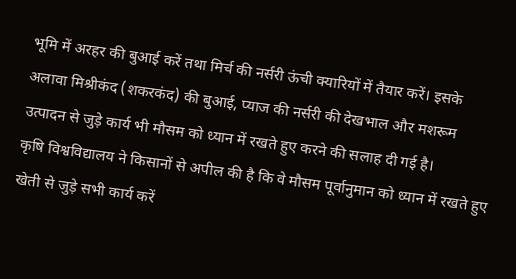भूमि में अरहर की बुआई करें तथा मिर्च की नर्सरी ऊंची क्यारियों में तैयार करें। इसके अलावा मिश्रीकंद (शकरकंद) की बुआई, प्याज की नर्सरी की देखभाल और मशरूम उत्पादन से जुड़े कार्य भी मौसम को ध्यान में रखते हुए करने की सलाह दी गई है।
कृषि विश्वविद्यालय ने किसानों से अपील की है कि वे मौसम पूर्वानुमान को ध्यान में रखते हुए खेती से जुड़े सभी कार्य करें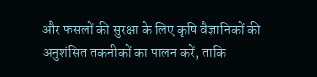और फसलों की सुरक्षा के लिए कृषि वैज्ञानिकों की अनुशंसित तकनीकों का पालन करें, ताकि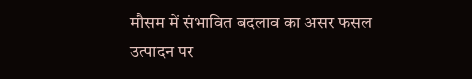मौसम में संभावित बदलाव का असर फसल उत्पादन पर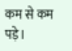कम से कम पड़े।